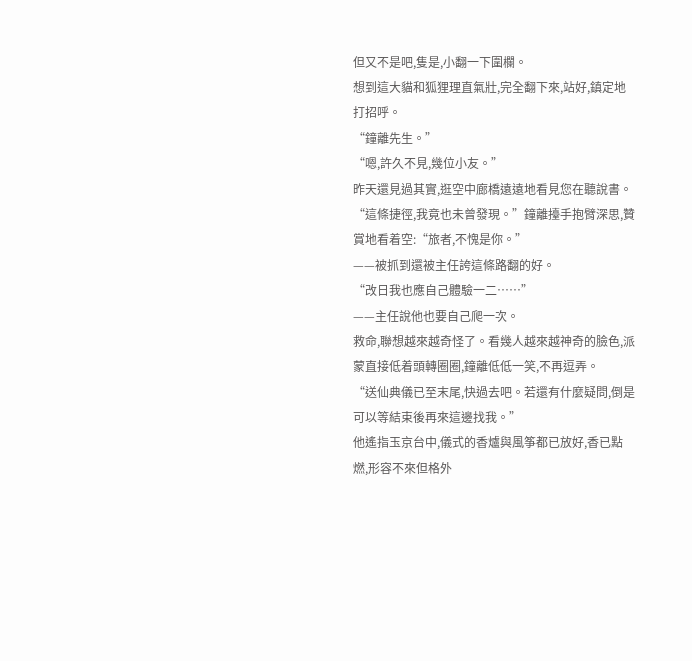但又不是吧,隻是,小翻一下圍欄。
想到這大貓和狐狸理直氣壯,完全翻下來,站好,鎮定地打招呼。
“鐘離先生。”
“嗯,許久不見,幾位小友。”
昨天還見過其實,逛空中廊橋遠遠地看見您在聽說書。
“這條捷徑,我竟也未曾發現。”鐘離擡手抱臂深思,贊賞地看着空:“旅者,不愧是你。”
——被抓到還被主任誇這條路翻的好。
“改日我也應自己體驗一二……”
——主任說他也要自己爬一次。
救命,聯想越來越奇怪了。看幾人越來越神奇的臉色,派蒙直接低着頭轉圈圈,鐘離低低一笑,不再逗弄。
“送仙典儀已至末尾,快過去吧。若還有什麼疑問,倒是可以等結束後再來這邊找我。”
他遙指玉京台中,儀式的香爐與風筝都已放好,香已點燃,形容不來但格外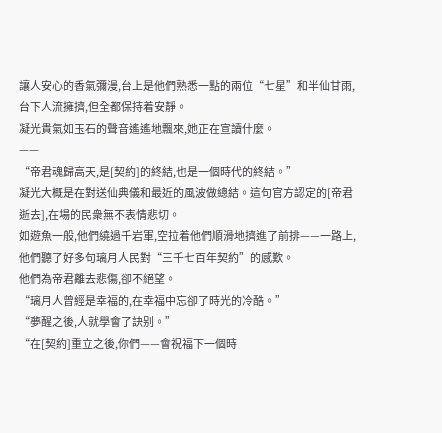讓人安心的香氣彌漫,台上是他們熟悉一點的兩位“七星”和半仙甘雨,台下人流擁擠,但全都保持着安靜。
凝光貴氣如玉石的聲音遙遙地飄來,她正在宣讀什麼。
——
“帝君魂歸高天,是[契約]的終結,也是一個時代的終結。”
凝光大概是在對送仙典儀和最近的風波做總結。這句官方認定的[帝君逝去],在場的民衆無不表情悲切。
如遊魚一般,他們繞過千岩軍,空拉着他們順滑地擠進了前排——一路上,他們聽了好多句璃月人民對“三千七百年契約”的感歎。
他們為帝君離去悲傷,卻不絕望。
“璃月人曾經是幸福的,在幸福中忘卻了時光的冷酷。”
“夢醒之後,人就學會了訣别。”
“在[契約]重立之後,你們——會祝福下一個時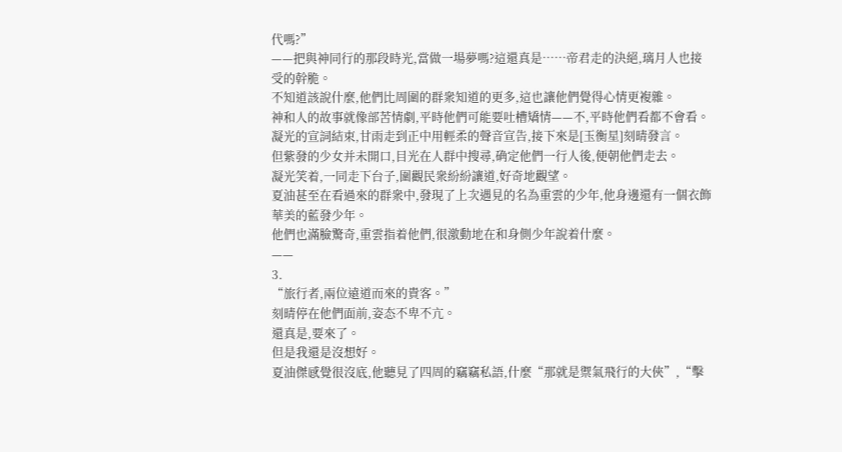代嗎?”
——把與神同行的那段時光,當做一場夢嗎?這還真是……帝君走的決絕,璃月人也接受的幹脆。
不知道該說什麼,他們比周圍的群衆知道的更多,這也讓他們覺得心情更複雜。
神和人的故事就像部苦情劇,平時他們可能要吐槽矯情——不,平時他們看都不會看。
凝光的宣詞結束,甘雨走到正中用輕柔的聲音宣告,接下來是[玉衡星]刻晴發言。
但紫發的少女并未開口,目光在人群中搜尋,确定他們一行人後,便朝他們走去。
凝光笑着,一同走下台子,圍觀民衆紛紛讓道,好奇地觀望。
夏油甚至在看過來的群衆中,發現了上次遇見的名為重雲的少年,他身邊還有一個衣飾華美的藍發少年。
他們也滿臉驚奇,重雲指着他們,很激動地在和身側少年說着什麼。
——
3.
“旅行者,兩位遠道而來的貴客。”
刻晴停在他們面前,姿态不卑不亢。
還真是,要來了。
但是我還是沒想好。
夏油傑感覺很沒底,他聽見了四周的竊竊私語,什麼“那就是禦氣飛行的大俠”,“擊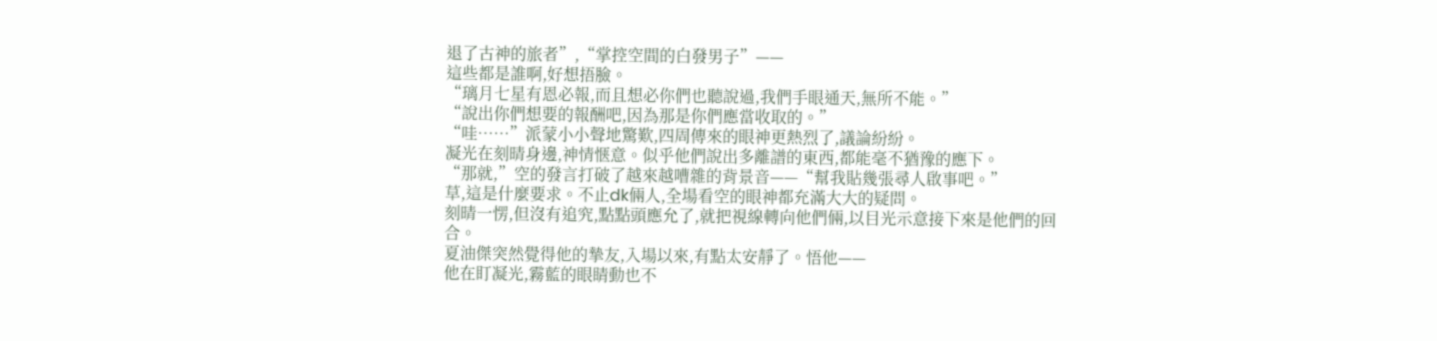退了古神的旅者”,“掌控空間的白發男子”——
這些都是誰啊,好想捂臉。
“璃月七星有恩必報,而且想必你們也聽說過,我們手眼通天,無所不能。”
“說出你們想要的報酬吧,因為那是你們應當收取的。”
“哇……”派蒙小小聲地驚歎,四周傳來的眼神更熱烈了,議論紛紛。
凝光在刻晴身邊,神情惬意。似乎他們說出多離譜的東西,都能毫不猶豫的應下。
“那就,”空的發言打破了越來越嘈雜的背景音——“幫我貼幾張尋人啟事吧。”
草,這是什麼要求。不止dk倆人,全場看空的眼神都充滿大大的疑問。
刻晴一愣,但沒有追究,點點頭應允了,就把視線轉向他們倆,以目光示意接下來是他們的回合。
夏油傑突然覺得他的摯友,入場以來,有點太安靜了。悟他——
他在盯凝光,霧藍的眼睛動也不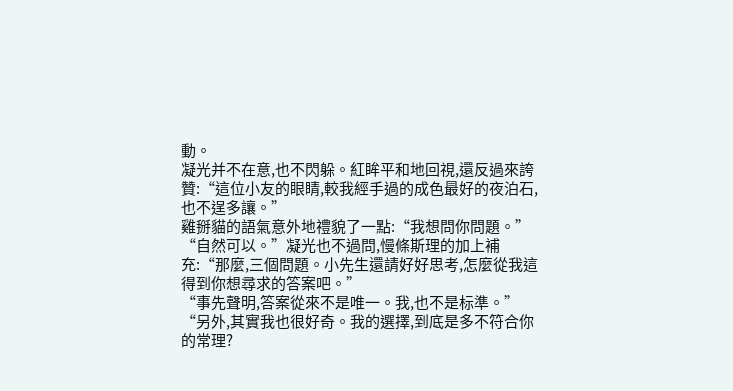動。
凝光并不在意,也不閃躲。紅眸平和地回視,還反過來誇贊:“這位小友的眼睛,較我經手過的成色最好的夜泊石,也不逞多讓。”
雞掰貓的語氣意外地禮貌了一點:“我想問你問題。”
“自然可以。”凝光也不過問,慢條斯理的加上補充:“那麼,三個問題。小先生還請好好思考,怎麼從我這得到你想尋求的答案吧。”
“事先聲明,答案從來不是唯一。我,也不是标準。”
“另外,其實我也很好奇。我的選擇,到底是多不符合你的常理?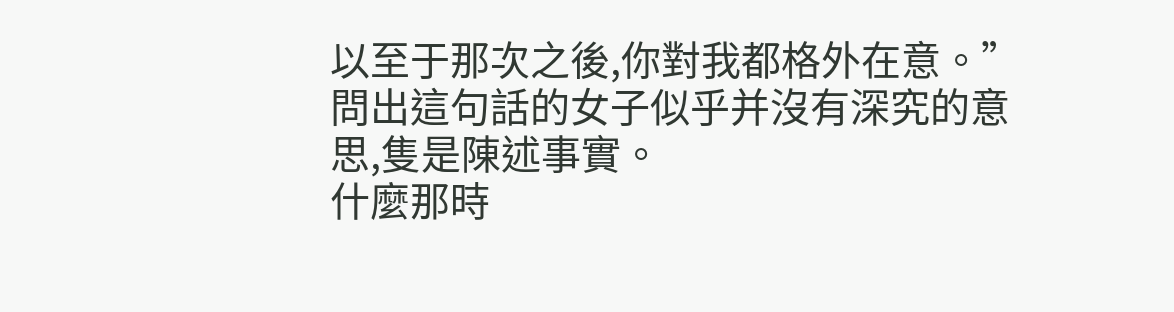以至于那次之後,你對我都格外在意。”
問出這句話的女子似乎并沒有深究的意思,隻是陳述事實。
什麼那時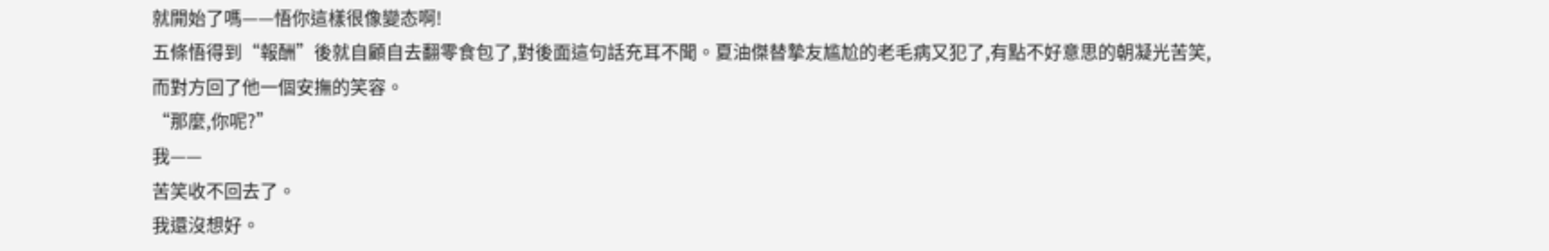就開始了嗎——悟你這樣很像變态啊!
五條悟得到“報酬”後就自顧自去翻零食包了,對後面這句話充耳不聞。夏油傑替摯友尴尬的老毛病又犯了,有點不好意思的朝凝光苦笑,而對方回了他一個安撫的笑容。
“那麼,你呢?”
我——
苦笑收不回去了。
我還沒想好。